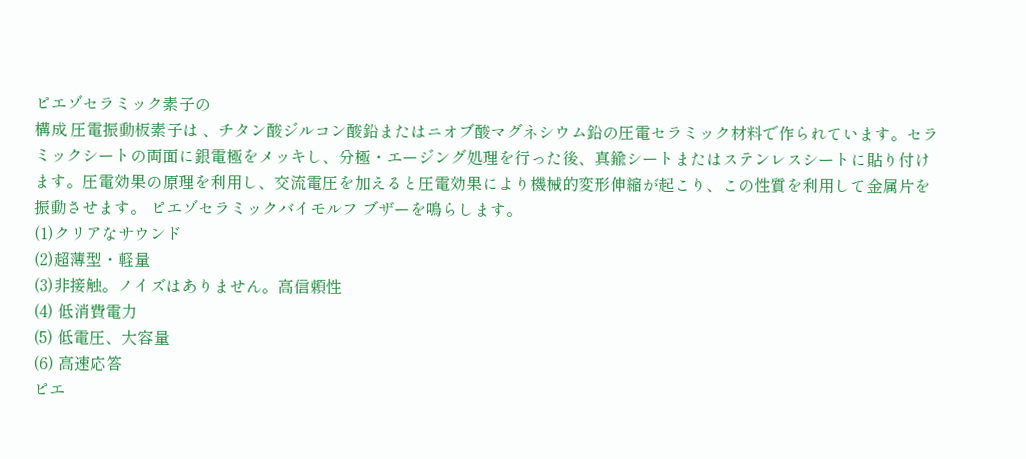ピエゾセラミック素子の
構成 圧電振動板素子は 、チタン酸ジルコン酸鉛またはニオブ酸マグネシウム鉛の圧電セラミック材料で作られています。セラミックシートの両面に銀電極をメッキし、分極・エージング処理を行った後、真鍮シートまたはステンレスシートに貼り付けます。圧電効果の原理を利用し、交流電圧を加えると圧電効果により機械的変形伸縮が起こり、この性質を利用して金属片を振動させます。 ピエゾセラミックバイモルフ ブザーを鳴らします。
(1)クリアなサウンド
(2)超薄型・軽量
(3)非接触。ノイズはありません。高信頼性
(4) 低消費電力
(5) 低電圧、大容量
(6) 高速応答
ピエ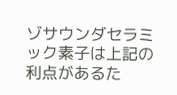ゾサウンダセラミック素子は上記の利点があるた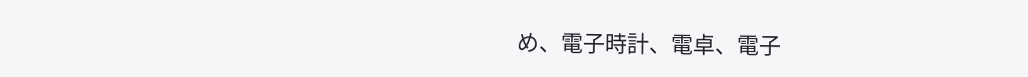め、電子時計、電卓、電子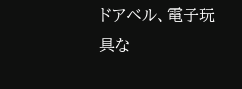ドアベル、電子玩具な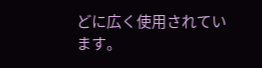どに広く使用されています。